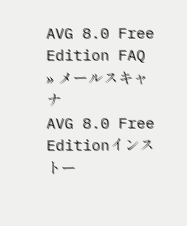AVG 8.0 Free Edition FAQ » メールスキャナ
AVG 8.0 Free Editionインストー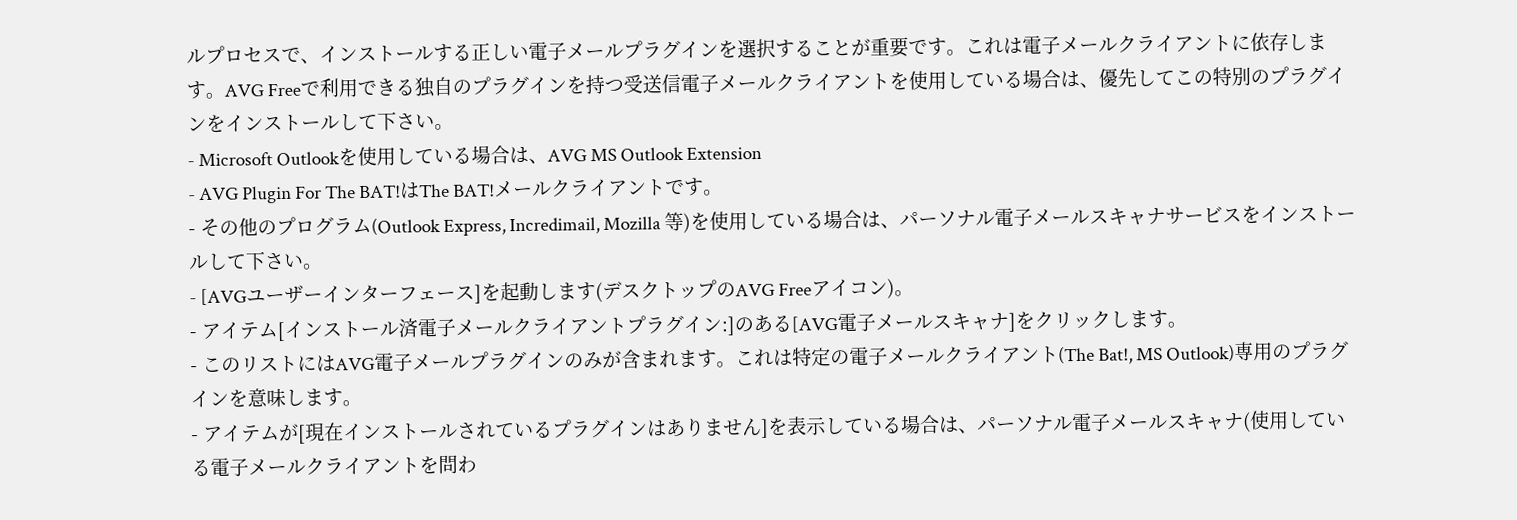ルプロセスで、インストールする正しい電子メールプラグインを選択することが重要です。これは電子メールクライアントに依存します。AVG Freeで利用できる独自のプラグインを持つ受送信電子メールクライアントを使用している場合は、優先してこの特別のプラグインをインストールして下さい。
- Microsoft Outlookを使用している場合は、AVG MS Outlook Extension
- AVG Plugin For The BAT!はThe BAT!メールクライアントです。
- その他のプログラム(Outlook Express, Incredimail, Mozilla 等)を使用している場合は、パーソナル電子メールスキャナサービスをインストールして下さい。
- [AVGユーザーインターフェース]を起動します(デスクトップのAVG Freeアイコン)。
- アイテム[インストール済電子メールクライアントプラグイン:]のある[AVG電子メールスキャナ]をクリックします。
- このリストにはAVG電子メールプラグインのみが含まれます。これは特定の電子メールクライアント(The Bat!, MS Outlook)専用のプラグインを意味します。
- アイテムが[現在インストールされているプラグインはありません]を表示している場合は、パーソナル電子メールスキャナ(使用している電子メールクライアントを問わ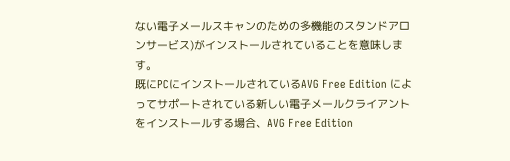ない電子メールスキャンのための多機能のスタンドアロンサービス)がインストールされていることを意味します。
既にPCにインストールされているAVG Free Edition によってサポートされている新しい電子メールクライアントをインストールする場合、AVG Free Edition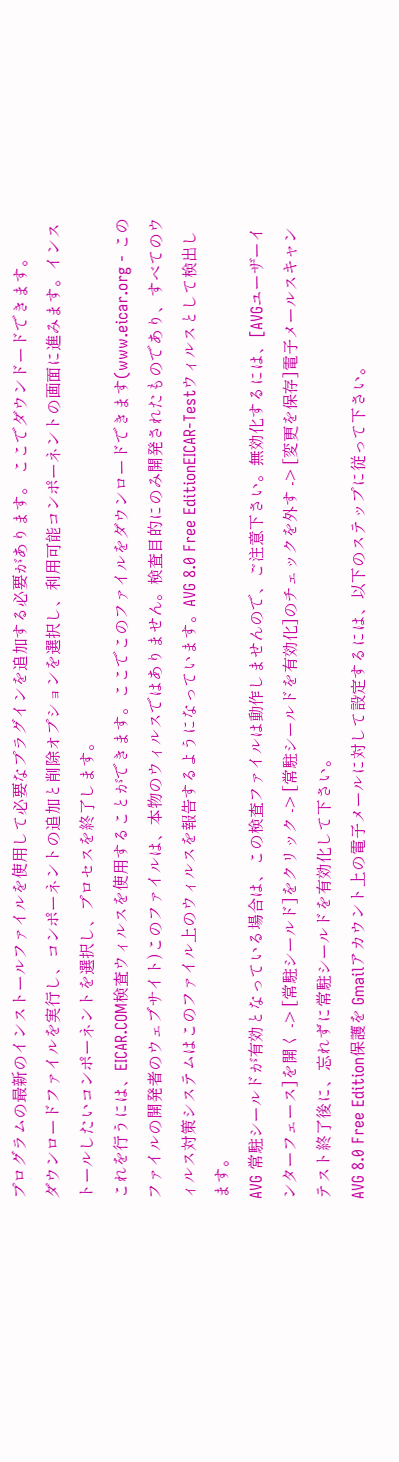プログラムの最新のインストールファイルを使用して必要なプラグインを追加する必要があります。 ここでダウンドードできます。
ダウンロードファイルを実行し、コンポーネントの追加と削除オプションを選択し、利用可能コンポーネントの画面に進みます。インストールしたいコンポーネントを選択し、プロセスを終了します。
これを行うには、EICAR.COM検査ウィルスを使用することができます。ここでこのファイルをダウンロードできます(www.eicar.org - このファイルの開発者のウェブサイト)このファイルは、本物のウィルスではありません。検査目的にのみ開発されたものであり、すべてのウィルス対策システムはこのファイル上のウィルスを報告するようになっています。AVG 8.0 Free EditionEICAR-Testウィルスとして検出します。
AVG 常駐シールドが有効となっている場合は、この検査ファイルは動作しませんので、ご注意下さい。無効化するには、[AVGユーザーインターフェース]を開く -> [常駐シールド]をクリック -> [常駐シールドを有効化]のチェックを外す -> [変更を保存]電子メールスキャンテスト終了後に、忘れずに常駐シールドを有効化して下さい。
AVG 8.0 Free Edition保護を Gmailアカウント上の電子メールに対して設定するには、以下のステップに従って下さい。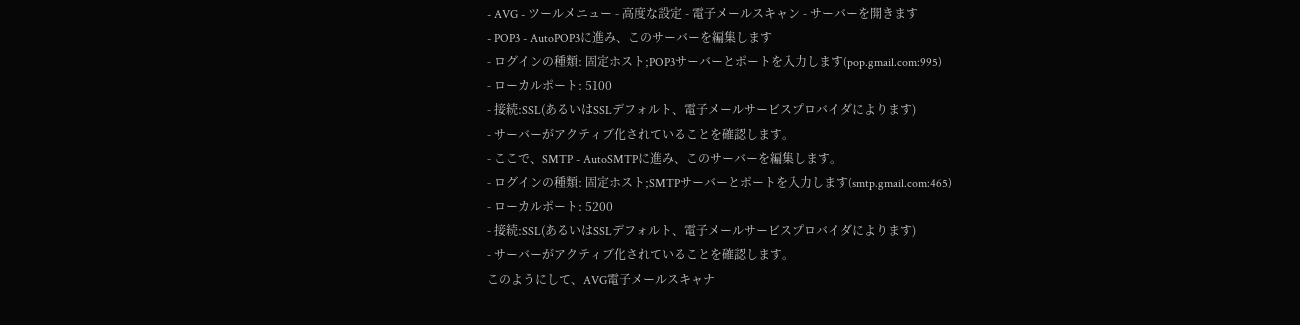- AVG - ツールメニュー - 高度な設定 - 電子メールスキャン - サーバーを開きます
- POP3 - AutoPOP3に進み、このサーバーを編集します
- ログインの種類: 固定ホスト;POP3サーバーとポートを入力します(pop.gmail.com:995)
- ローカルポート: 5100
- 接続:SSL(あるいはSSLデフォルト、電子メールサービスプロバイダによります)
- サーバーがアクティブ化されていることを確認します。
- ここで、SMTP - AutoSMTPに進み、このサーバーを編集します。
- ログインの種類: 固定ホスト;SMTPサーバーとポートを入力します(smtp.gmail.com:465)
- ローカルポート: 5200
- 接続:SSL(あるいはSSLデフォルト、電子メールサービスプロバイダによります)
- サーバーがアクティブ化されていることを確認します。
このようにして、AVG電子メールスキャナ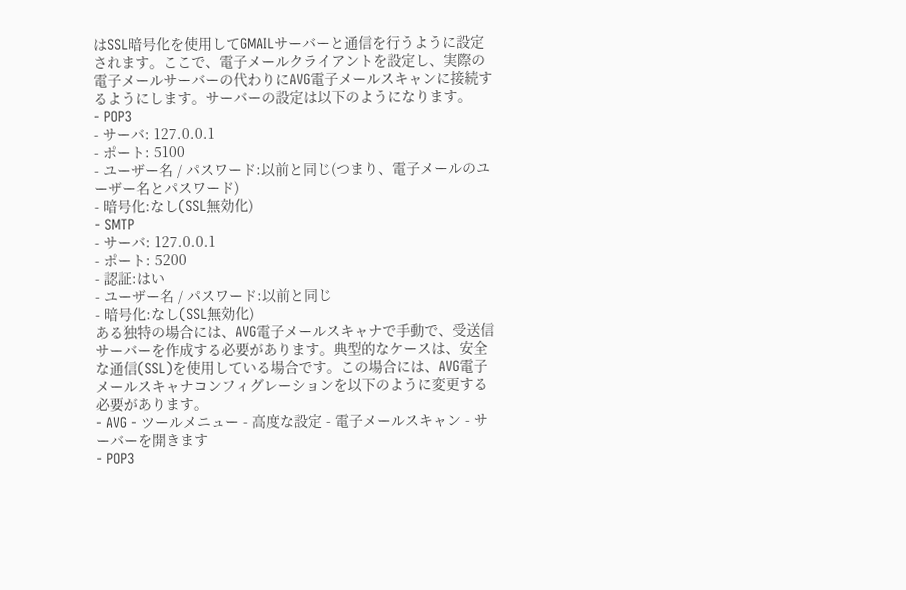はSSL暗号化を使用してGMAILサーバーと通信を行うように設定されます。ここで、電子メールクライアントを設定し、実際の電子メールサーバーの代わりにAVG電子メールスキャンに接続するようにします。サーバーの設定は以下のようになります。
- POP3
- サーバ: 127.0.0.1
- ポート: 5100
- ユーザー名 / パスワード:以前と同じ(つまり、電子メールのユーザー名とパスワード)
- 暗号化:なし(SSL無効化)
- SMTP
- サーバ: 127.0.0.1
- ポート: 5200
- 認証:はい
- ユーザー名 / パスワード:以前と同じ
- 暗号化:なし(SSL無効化)
ある独特の場合には、AVG電子メールスキャナで手動で、受送信サーバーを作成する必要があります。典型的なケースは、安全な通信(SSL)を使用している場合です。この場合には、AVG電子メールスキャナコンフィグレーションを以下のように変更する必要があります。
- AVG - ツールメニュー - 高度な設定 - 電子メールスキャン - サーバーを開きます
- POP3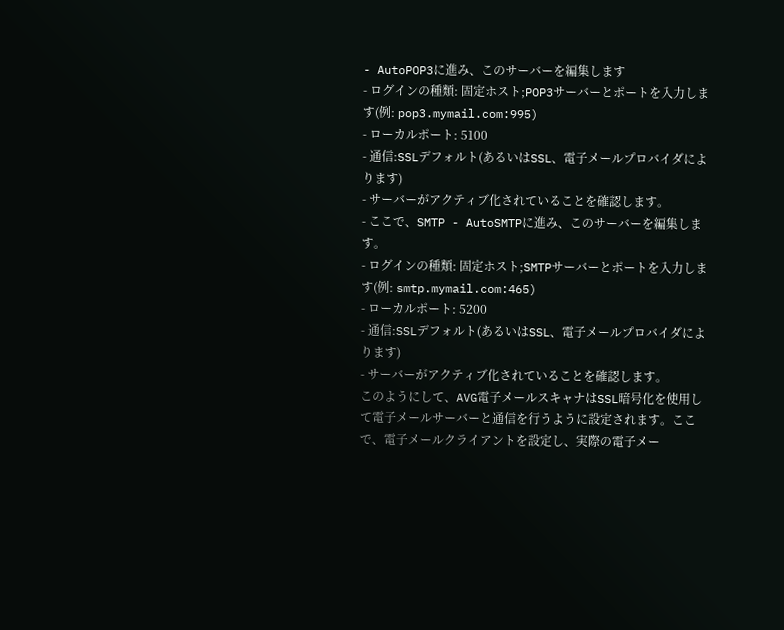- AutoPOP3に進み、このサーバーを編集します
- ログインの種類: 固定ホスト;POP3サーバーとポートを入力します(例: pop3.mymail.com:995)
- ローカルポート: 5100
- 通信:SSLデフォルト(あるいはSSL、電子メールプロバイダによります)
- サーバーがアクティブ化されていることを確認します。
- ここで、SMTP - AutoSMTPに進み、このサーバーを編集します。
- ログインの種類: 固定ホスト;SMTPサーバーとポートを入力します(例: smtp.mymail.com:465)
- ローカルポート: 5200
- 通信:SSLデフォルト(あるいはSSL、電子メールプロバイダによります)
- サーバーがアクティブ化されていることを確認します。
このようにして、AVG電子メールスキャナはSSL暗号化を使用して電子メールサーバーと通信を行うように設定されます。ここで、電子メールクライアントを設定し、実際の電子メー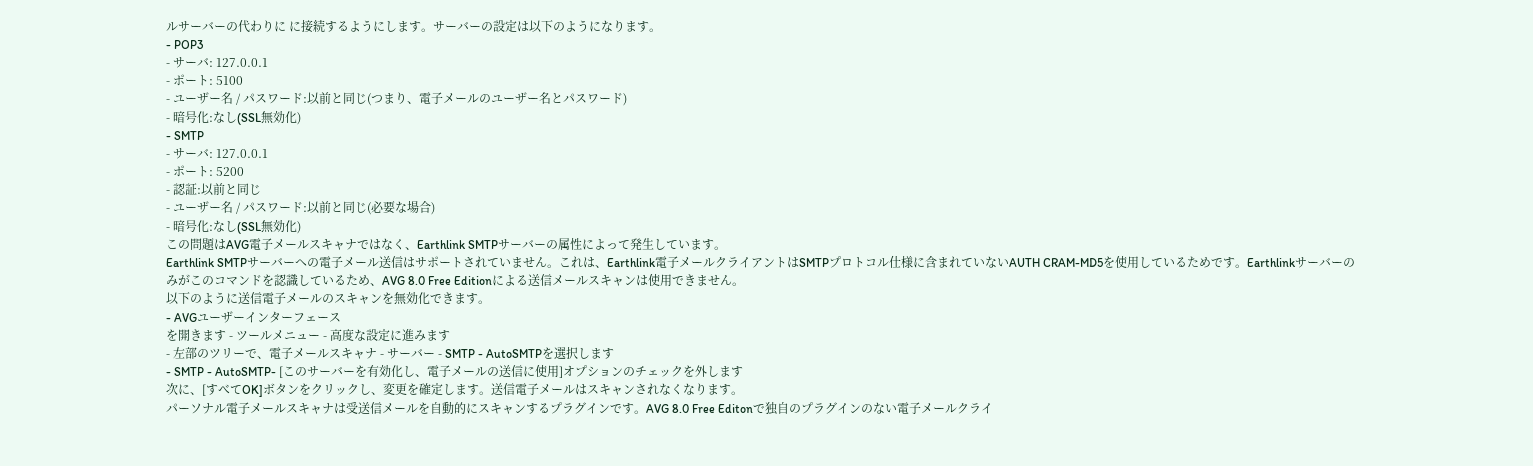ルサーバーの代わりに に接続するようにします。サーバーの設定は以下のようになります。
- POP3
- サーバ: 127.0.0.1
- ポート: 5100
- ユーザー名 / パスワード:以前と同じ(つまり、電子メールのユーザー名とパスワード)
- 暗号化:なし(SSL無効化)
- SMTP
- サーバ: 127.0.0.1
- ポート: 5200
- 認証:以前と同じ
- ユーザー名 / パスワード:以前と同じ(必要な場合)
- 暗号化:なし(SSL無効化)
この問題はAVG電子メールスキャナではなく、Earthlink SMTPサーバーの属性によって発生しています。
Earthlink SMTPサーバーへの電子メール送信はサポートされていません。これは、Earthlink電子メールクライアントはSMTPプロトコル仕様に含まれていないAUTH CRAM-MD5を使用しているためです。Earthlinkサーバーのみがこのコマンドを認識しているため、AVG 8.0 Free Editionによる送信メールスキャンは使用できません。
以下のように送信電子メールのスキャンを無効化できます。
- AVGユーザーインターフェース
を開きます - ツールメニュー - 高度な設定に進みます
- 左部のツリーで、電子メールスキャナ - サーバー - SMTP - AutoSMTPを選択します
- SMTP - AutoSMTP- [このサーバーを有効化し、電子メールの送信に使用]オプションのチェックを外します
次に、[すべてOK]ボタンをクリックし、変更を確定します。送信電子メールはスキャンされなくなります。
パーソナル電子メールスキャナは受送信メールを自動的にスキャンするプラグインです。AVG 8.0 Free Editonで独自のプラグインのない電子メールクライ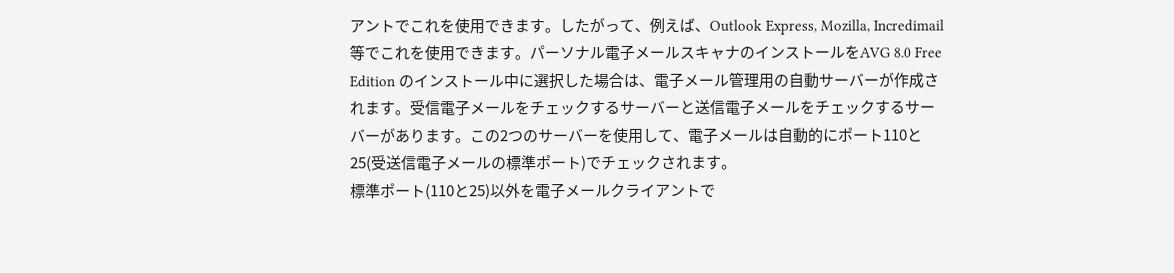アントでこれを使用できます。したがって、例えば、Outlook Express, Mozilla, Incredimail等でこれを使用できます。パーソナル電子メールスキャナのインストールをAVG 8.0 Free Edition のインストール中に選択した場合は、電子メール管理用の自動サーバーが作成されます。受信電子メールをチェックするサーバーと送信電子メールをチェックするサーバーがあります。この2つのサーバーを使用して、電子メールは自動的にポート110と25(受送信電子メールの標準ポート)でチェックされます。
標準ポート(110と25)以外を電子メールクライアントで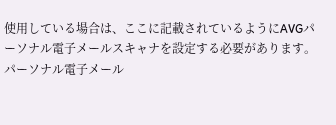使用している場合は、ここに記載されているようにAVGパーソナル電子メールスキャナを設定する必要があります。
パーソナル電子メール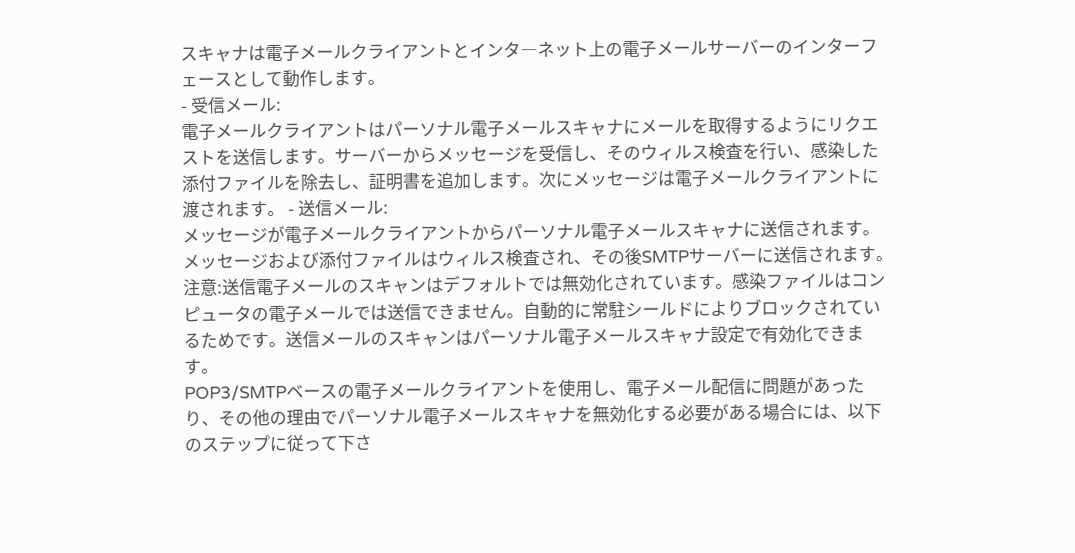スキャナは電子メールクライアントとインタ―ネット上の電子メールサーバーのインターフェースとして動作します。
- 受信メール:
電子メールクライアントはパーソナル電子メールスキャナにメールを取得するようにリクエストを送信します。サーバーからメッセージを受信し、そのウィルス検査を行い、感染した添付ファイルを除去し、証明書を追加します。次にメッセージは電子メールクライアントに渡されます。 - 送信メール:
メッセージが電子メールクライアントからパーソナル電子メールスキャナに送信されます。メッセージおよび添付ファイルはウィルス検査され、その後SMTPサーバーに送信されます。
注意:送信電子メールのスキャンはデフォルトでは無効化されています。感染ファイルはコンピュータの電子メールでは送信できません。自動的に常駐シールドによりブロックされているためです。送信メールのスキャンはパーソナル電子メールスキャナ設定で有効化できます。
POP3/SMTPベースの電子メールクライアントを使用し、電子メール配信に問題があったり、その他の理由でパーソナル電子メールスキャナを無効化する必要がある場合には、以下のステップに従って下さ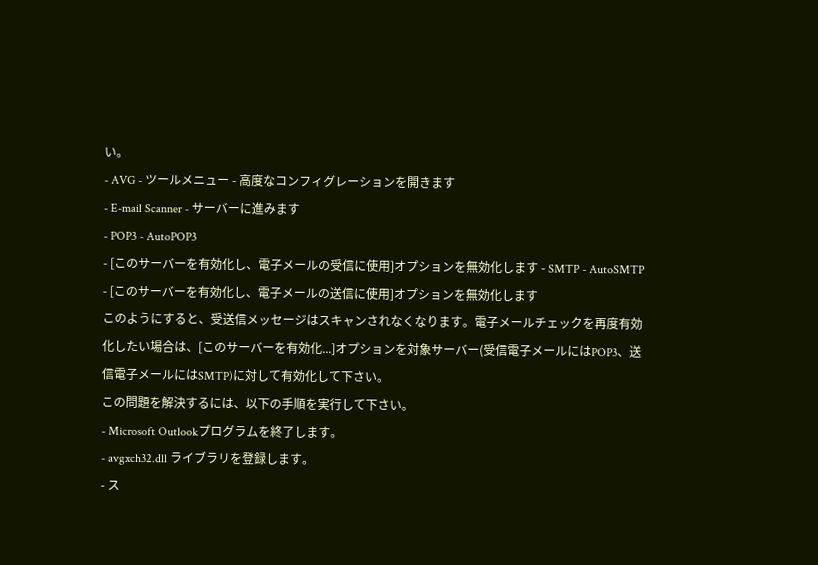い。
- AVG - ツールメニュー - 高度なコンフィグレーションを開きます
- E-mail Scanner - サーバーに進みます
- POP3 - AutoPOP3
- [このサーバーを有効化し、電子メールの受信に使用]オプションを無効化します - SMTP - AutoSMTP
- [このサーバーを有効化し、電子メールの送信に使用]オプションを無効化します
このようにすると、受送信メッセージはスキャンされなくなります。電子メールチェックを再度有効化したい場合は、[このサーバーを有効化...]オプションを対象サーバー(受信電子メールにはPOP3、送信電子メールにはSMTP)に対して有効化して下さい。
この問題を解決するには、以下の手順を実行して下さい。
- Microsoft Outlookプログラムを終了します。
- avgxch32.dll ライブラリを登録します。
- ス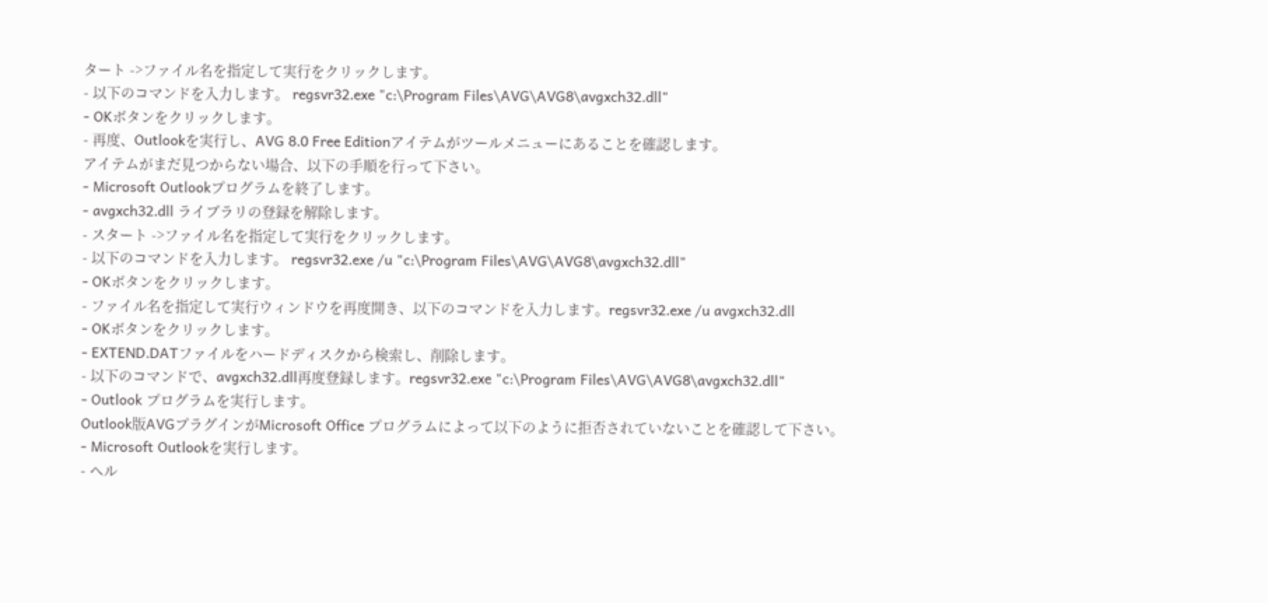タート ->ファイル名を指定して実行をクリックします。
- 以下のコマンドを入力します。 regsvr32.exe "c:\Program Files\AVG\AVG8\avgxch32.dll"
- OKボタンをクリックします。
- 再度、Outlookを実行し、AVG 8.0 Free Editionアイテムがツールメニューにあることを確認します。
アイテムがまだ見つからない場合、以下の手順を行って下さい。
- Microsoft Outlookプログラムを終了します。
- avgxch32.dll ライブラリの登録を解除します。
- スタート ->ファイル名を指定して実行をクリックします。
- 以下のコマンドを入力します。 regsvr32.exe /u "c:\Program Files\AVG\AVG8\avgxch32.dll"
- OKボタンをクリックします。
- ファイル名を指定して実行ウィンドウを再度開き、以下のコマンドを入力します。regsvr32.exe /u avgxch32.dll
- OKボタンをクリックします。
- EXTEND.DATファイルをハードディスクから検索し、削除します。
- 以下のコマンドで、avgxch32.dll再度登録します。regsvr32.exe "c:\Program Files\AVG\AVG8\avgxch32.dll"
- Outlook プログラムを実行します。
Outlook版AVGプラグインがMicrosoft Office プログラムによって以下のように拒否されていないことを確認して下さい。
- Microsoft Outlookを実行します。
- ヘル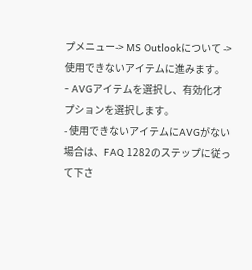プメニュー-> MS Outlookについて ->使用できないアイテムに進みます。
- AVGアイテムを選択し、有効化オプションを選択します。
- 使用できないアイテムにAVGがない場合は、FAQ 1282のステップに従って下さ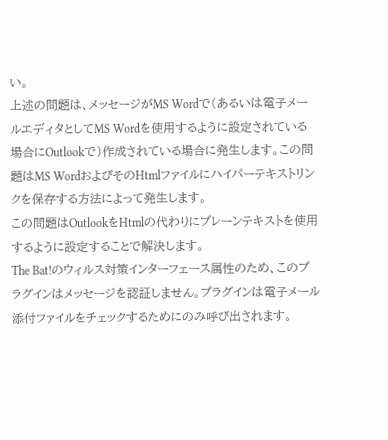い。
上述の問題は、メッセージがMS Wordで(あるいは電子メールエディタとしてMS Wordを使用するように設定されている場合にOutlookで)作成されている場合に発生します。この問題はMS WordおよびそのHtmlファイルにハイパーテキストリンクを保存する方法によって発生します。
この問題はOutlookをHtmlの代わりにプレーンテキストを使用するように設定することで解決します。
The Bat!のウィルス対策インターフェース属性のため、このプラグインはメッセージを認証しません。プラグインは電子メール添付ファイルをチェックするためにのみ呼び出されます。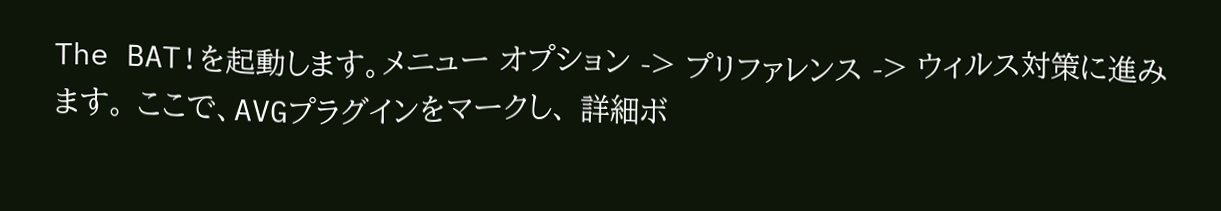The BAT!を起動します。メニュー オプション -> プリファレンス -> ウィルス対策に進みます。 ここで、AVGプラグインをマークし、 詳細ボ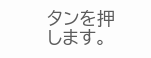タンを押します。